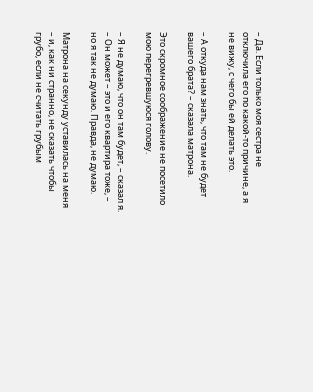– Да. Если только моя сестра не отключила его по какой-то причине, а я не вижу, с чего бы ей делать это.

– А откуда нам знать, что там не будет вашего брата? – сказала матрона.

Это скромное соображение не посетило мою перегревшуюся голову.

– Я не думаю, что он там будет, – сказал я. – Он может – это и его квартира тоже, – но я так не думаю. Правда, не думаю.

Матрона на секунду уставилась на меня – и, как ни странно, не сказать чтобы грубо, если не считать грубым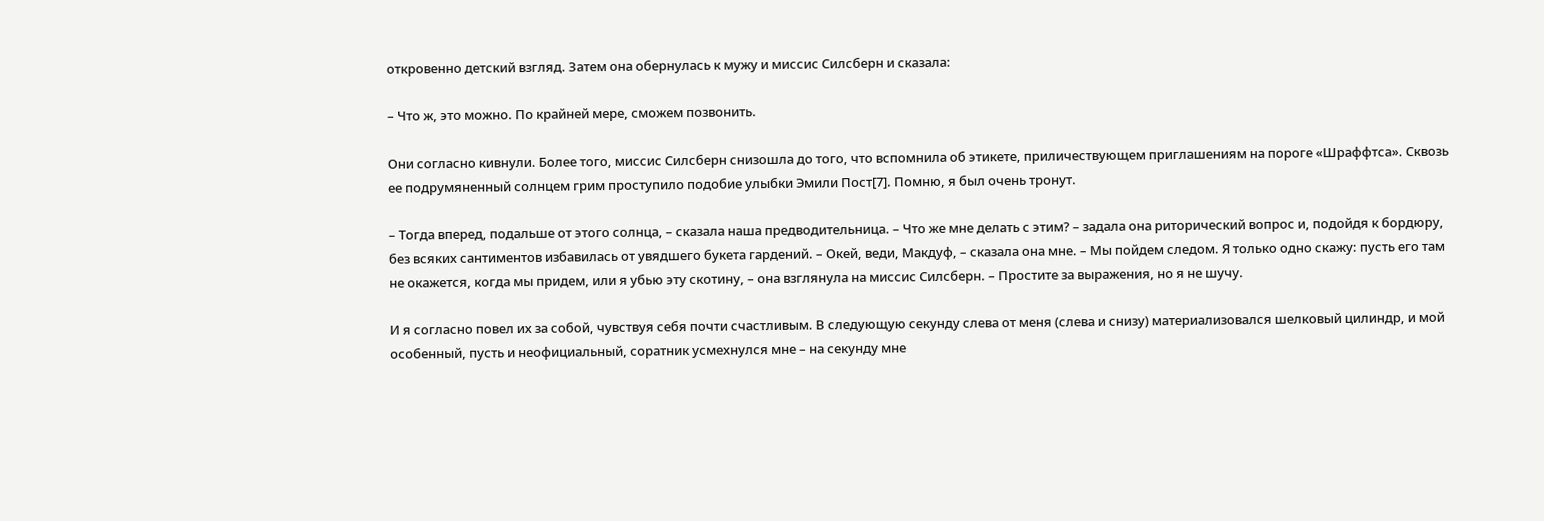откровенно детский взгляд. Затем она обернулась к мужу и миссис Силсберн и сказала:

– Что ж, это можно. По крайней мере, сможем позвонить.

Они согласно кивнули. Более того, миссис Силсберн снизошла до того, что вспомнила об этикете, приличествующем приглашениям на пороге «Шраффтса». Сквозь ее подрумяненный солнцем грим проступило подобие улыбки Эмили Пост[7]. Помню, я был очень тронут.

– Тогда вперед, подальше от этого солнца, – сказала наша предводительница. – Что же мне делать с этим? – задала она риторический вопрос и, подойдя к бордюру, без всяких сантиментов избавилась от увядшего букета гардений. – Окей, веди, Макдуф, – сказала она мне. – Мы пойдем следом. Я только одно скажу: пусть его там не окажется, когда мы придем, или я убью эту скотину, – она взглянула на миссис Силсберн. – Простите за выражения, но я не шучу.

И я согласно повел их за собой, чувствуя себя почти счастливым. В следующую секунду слева от меня (слева и снизу) материализовался шелковый цилиндр, и мой особенный, пусть и неофициальный, соратник усмехнулся мне – на секунду мне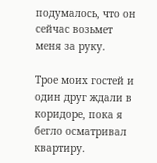подумалось, что он сейчас возьмет меня за руку.

Трое моих гостей и один друг ждали в коридоре, пока я бегло осматривал квартиру.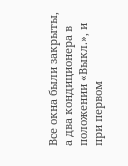Все окна были закрыты, а два кондиционера в положении «Выкл.», и при первом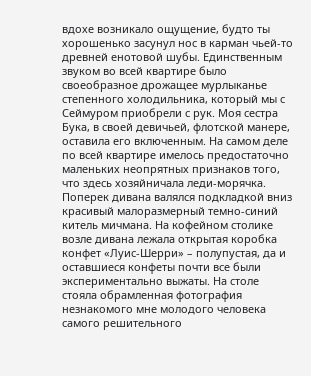вдохе возникало ощущение, будто ты хорошенько засунул нос в карман чьей-то древней енотовой шубы. Единственным звуком во всей квартире было своеобразное дрожащее мурлыканье степенного холодильника, который мы с Сеймуром приобрели с рук. Моя сестра Бука, в своей девичьей, флотской манере, оставила его включенным. На самом деле по всей квартире имелось предостаточно маленьких неопрятных признаков того, что здесь хозяйничала леди-морячка. Поперек дивана валялся подкладкой вниз красивый малоразмерный темно-синий китель мичмана. На кофейном столике возле дивана лежала открытая коробка конфет «Луис-Шерри» – полупустая, да и оставшиеся конфеты почти все были экспериментально выжаты. На столе стояла обрамленная фотография незнакомого мне молодого человека самого решительного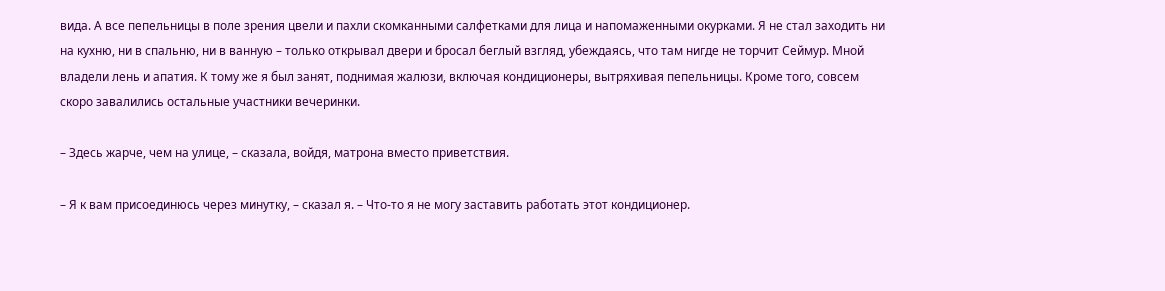вида. А все пепельницы в поле зрения цвели и пахли скомканными салфетками для лица и напомаженными окурками. Я не стал заходить ни на кухню, ни в спальню, ни в ванную – только открывал двери и бросал беглый взгляд, убеждаясь, что там нигде не торчит Сеймур. Мной владели лень и апатия. К тому же я был занят, поднимая жалюзи, включая кондиционеры, вытряхивая пепельницы. Кроме того, совсем скоро завалились остальные участники вечеринки.

– Здесь жарче, чем на улице, – сказала, войдя, матрона вместо приветствия.

– Я к вам присоединюсь через минутку, – сказал я. – Что-то я не могу заставить работать этот кондиционер.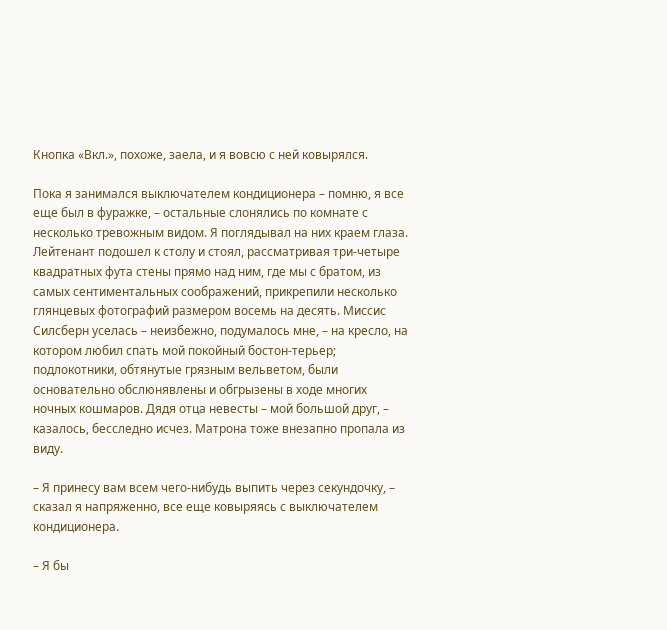Кнопка «Вкл.», похоже, заела, и я вовсю с ней ковырялся.

Пока я занимался выключателем кондиционера – помню, я все еще был в фуражке, – остальные слонялись по комнате с несколько тревожным видом. Я поглядывал на них краем глаза. Лейтенант подошел к столу и стоял, рассматривая три-четыре квадратных фута стены прямо над ним, где мы с братом, из самых сентиментальных соображений, прикрепили несколько глянцевых фотографий размером восемь на десять. Миссис Силсберн уселась – неизбежно, подумалось мне, – на кресло, на котором любил спать мой покойный бостон-терьер; подлокотники, обтянутые грязным вельветом, были основательно обслюнявлены и обгрызены в ходе многих ночных кошмаров. Дядя отца невесты – мой большой друг, – казалось, бесследно исчез. Матрона тоже внезапно пропала из виду.

– Я принесу вам всем чего-нибудь выпить через секундочку, – сказал я напряженно, все еще ковыряясь с выключателем кондиционера.

– Я бы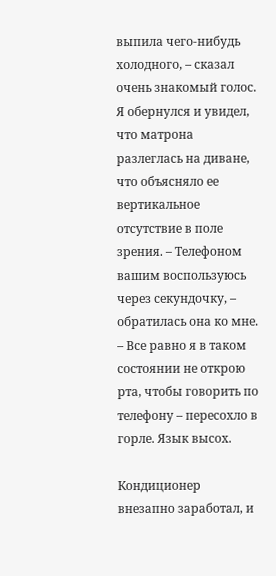выпила чего-нибудь холодного, – сказал очень знакомый голос. Я обернулся и увидел, что матрона разлеглась на диване, что объясняло ее вертикальное отсутствие в поле зрения. – Телефоном вашим воспользуюсь через секундочку, – обратилась она ко мне. – Все равно я в таком состоянии не открою рта, чтобы говорить по телефону – пересохло в горле. Язык высох.

Кондиционер внезапно заработал, и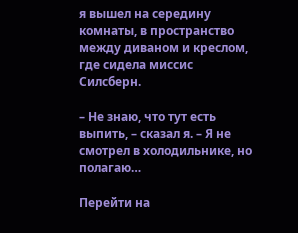я вышел на середину комнаты, в пространство между диваном и креслом, где сидела миссис Силсберн.

– Не знаю, что тут есть выпить, – сказал я. – Я не смотрел в холодильнике, но полагаю…

Перейти на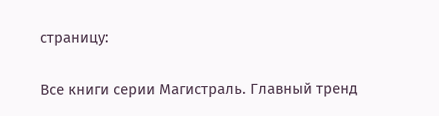страницу:

Все книги серии Магистраль. Главный тренд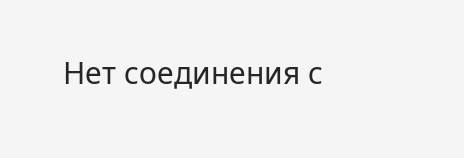Нет соединения с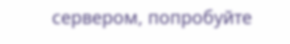сервером, попробуйте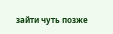зайти чуть позже